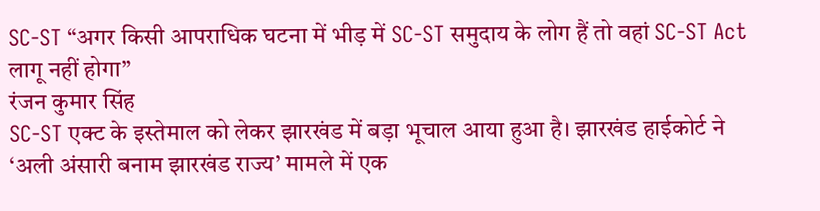SC-ST “अगर किसी आपराधिक घटना में भीड़ में SC-ST समुदाय के लोग हैं तो वहां SC-ST Act लागू नहीं होगा”
रंजन कुमार सिंह
SC-ST एक्ट के इस्तेमाल को लेकर झारखंड में बड़ा भूचाल आया हुआ है। झारखंड हाईकोर्ट ने ‘अली अंसारी बनाम झारखंड राज्य’ मामले में एक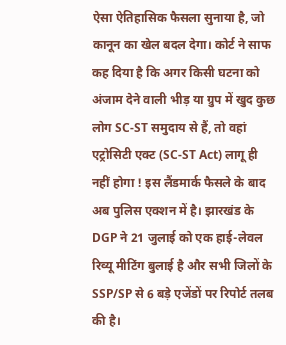ऐसा ऐतिहासिक फैसला सुनाया है, जो कानून का खेल बदल देगा। कोर्ट ने साफ कह दिया है कि अगर किसी घटना को अंजाम देने वाली भीड़ या ग्रुप में खुद कुछ लोग SC-ST समुदाय से हैं, तो वहां एट्रोसिटी एक्ट (SC-ST Act) लागू ही नहीं होगा ! इस लैंडमार्क फैसले के बाद अब पुलिस एक्शन में है। झारखंड के DGP ने 21 जुलाई को एक हाई-लेवल रिव्यू मीटिंग बुलाई है और सभी जिलों के SSP/SP से 6 बड़े एजेंडों पर रिपोर्ट तलब की है।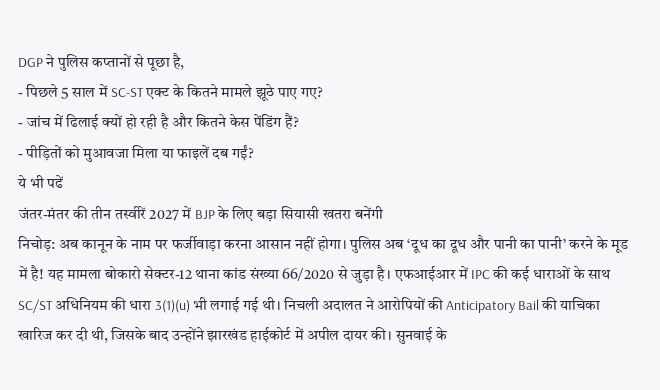DGP ने पुलिस कप्तानों से पूछा है,
- पिछले 5 साल में SC-ST एक्ट के कितने मामले झूठे पाए गए?
- जांच में ढिलाई क्यों हो रही है और कितने केस पेंडिंग हैं?
- पीड़ितों को मुआवजा मिला या फाइलें दब गईं?
ये भी पढें
जंतर-मंतर की तीन तस्वीरें 2027 में BJP के लिए बड़ा सियासी खतरा बनेंगी
निचोड़: अब कानून के नाम पर फर्जीवाड़ा करना आसान नहीं होगा। पुलिस अब ‘दूध का दूध और पानी का पानी’ करने के मूड में है! यह मामला बोकारो सेक्टर-12 थाना कांड संख्या 66/2020 से जुड़ा है। एफआईआर में IPC की कई धाराओं के साथ SC/ST अधिनियम की धारा 3(1)(u) भी लगाई गई थी। निचली अदालत ने आरोपियों की Anticipatory Bail की याचिका खारिज कर दी थी, जिसके बाद उन्होंने झारखंड हाईकोर्ट में अपील दायर की। सुनवाई के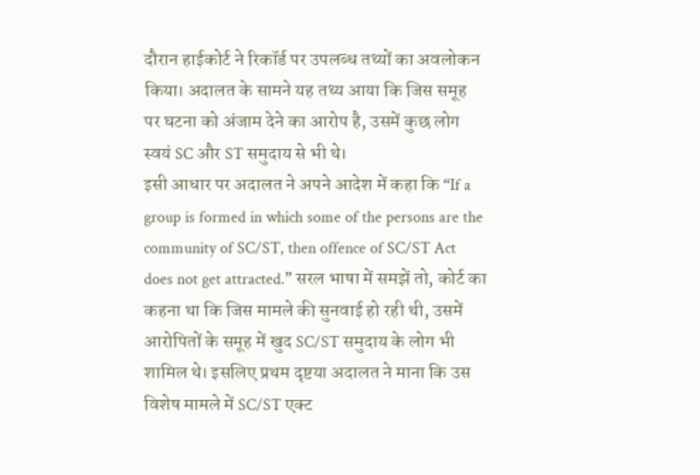दौरान हाईकोर्ट ने रिकॉर्ड पर उपलब्ध तथ्यों का अवलोकन किया। अदालत के सामने यह तथ्य आया कि जिस समूह पर घटना को अंजाम देने का आरोप है, उसमें कुछ लोग स्वयं SC और ST समुदाय से भी थे।
इसी आधार पर अदालत ने अपने आदेश में कहा कि “If a group is formed in which some of the persons are the community of SC/ST, then offence of SC/ST Act does not get attracted.” सरल भाषा में समझें तो, कोर्ट का कहना था कि जिस मामले की सुनवाई हो रही थी, उसमें आरोपितों के समूह में खुद SC/ST समुदाय के लोग भी शामिल थे। इसलिए प्रथम दृष्टया अदालत ने माना कि उस विशेष मामले में SC/ST एक्ट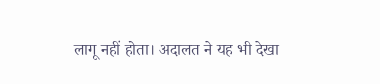लागू नहीं होता। अदालत ने यह भी देखा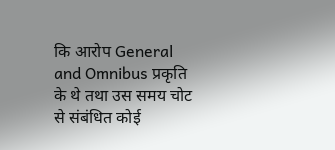कि आरोप General and Omnibus प्रकृति के थे तथा उस समय चोट से संबंधित कोई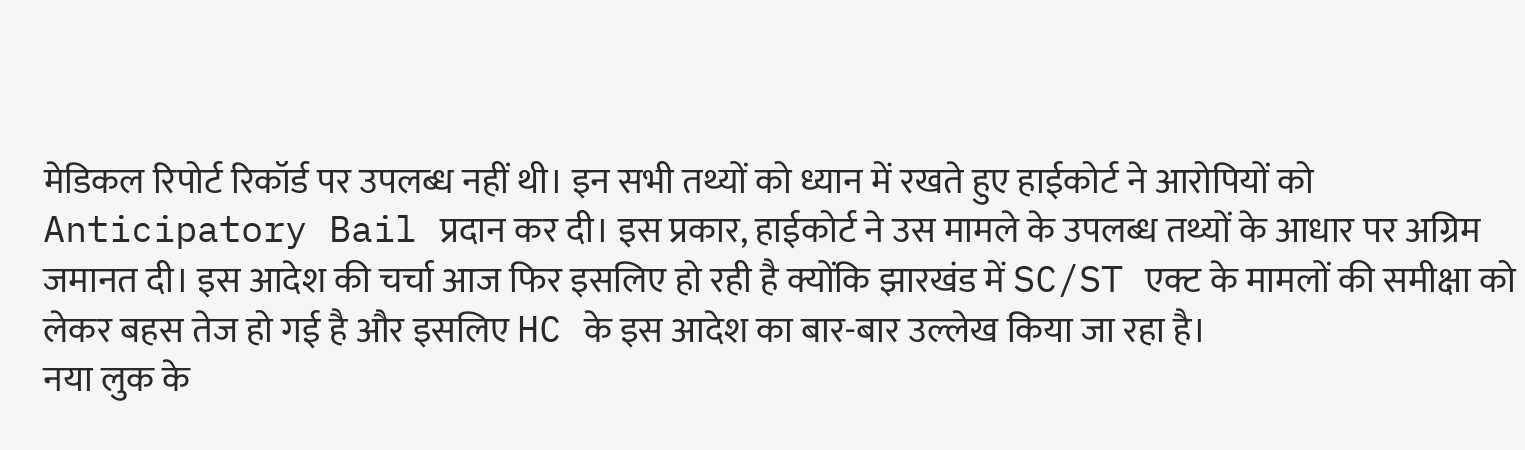मेडिकल रिपोर्ट रिकॉर्ड पर उपलब्ध नहीं थी। इन सभी तथ्यों को ध्यान में रखते हुए हाईकोर्ट ने आरोपियों को Anticipatory Bail प्रदान कर दी। इस प्रकार, हाईकोर्ट ने उस मामले के उपलब्ध तथ्यों के आधार पर अग्रिम जमानत दी। इस आदेश की चर्चा आज फिर इसलिए हो रही है क्योंकि झारखंड में SC/ST एक्ट के मामलों की समीक्षा को लेकर बहस तेज हो गई है और इसलिए HC के इस आदेश का बार-बार उल्लेख किया जा रहा है।
नया लुक के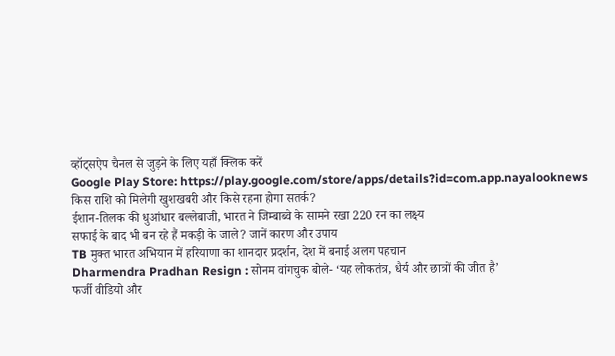व्हॉट्सऐप चैनल से जुड़ने के लिए यहाँ क्लिक करें
Google Play Store: https://play.google.com/store/apps/details?id=com.app.nayalooknews
किस राशि को मिलेगी खुशखबरी और किसे रहना होगा सतर्क?
ईशान-तिलक की धुआंधार बल्लेबाजी, भारत ने जिम्बाब्वे के सामने रखा 220 रन का लक्ष्य
सफाई के बाद भी बन रहे हैं मकड़ी के जाले? जानें कारण और उपाय
TB मुक्त भारत अभियान में हरियाणा का शानदार प्रदर्शन, देश में बनाई अलग पहचान
Dharmendra Pradhan Resign : सोनम वांगचुक बोले- ‘यह लोकतंत्र, धैर्य और छात्रों की जीत है’
फर्जी वीडियो और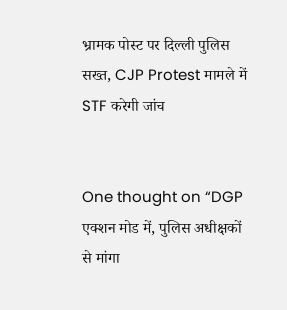भ्रामक पोस्ट पर दिल्ली पुलिस सख्त, CJP Protest मामले में STF करेगी जांच


One thought on “DGP एक्शन मोड में, पुलिस अधीक्षकों से मांगा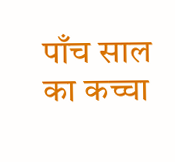पाँच साल का कच्चा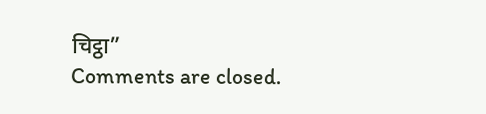चिट्ठा”
Comments are closed.